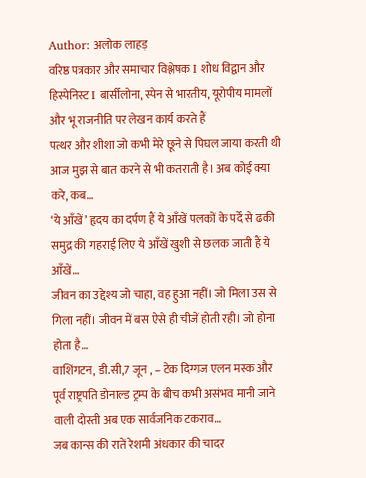Author: अलोक लाहड़
वरिष्ठ पत्रकार और समाचार विश्लेषक I शोध विद्वान और हिस्पेनिस्ट I बार्सीलोना, स्पेन से भारतीय, यूरोपीय मामलों और भू राजनीति पर लेखन कार्य करते हैं
पत्थर और शीशा जो कभी मेरे छूने से पिघल जाया करती थी आज मुझ से बात करने से भी कतराती है। अब कोई क्या करे, कब…
‘ये आँखें’ हृदय का दर्पण हैं ये आँखें पलकों के पर्दे से ढकी समुद्र की गहराई लिए ये आँखें खुशी से छलक जाती हैं ये आँखें…
जीवन का उद्देश्य जो चाहा, वह हुआ नहीं। जो मिला उस से गिला नहीं। जीवन में बस ऐसे ही चीजें होती रही। जो होना होता है…
वाशिंगटन, डी.सी,7 जून , – टेक दिग्गज एलन मस्क और पूर्व राष्ट्रपति डोनाल्ड ट्रम्प के बीच कभी असंभव मानी जाने वाली दोस्ती अब एक सार्वजनिक टकराव…
जब कान्स की रातें रेशमी अंधकार की चादर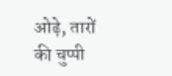ओढ़े, तारों की चुप्पी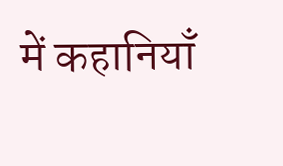में कहानियाँ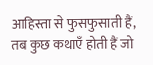आहिस्ता से फुसफुसाती हैं, तब कुछ कथाएँ होती हैं जो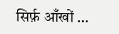सिर्फ़ आँखों …